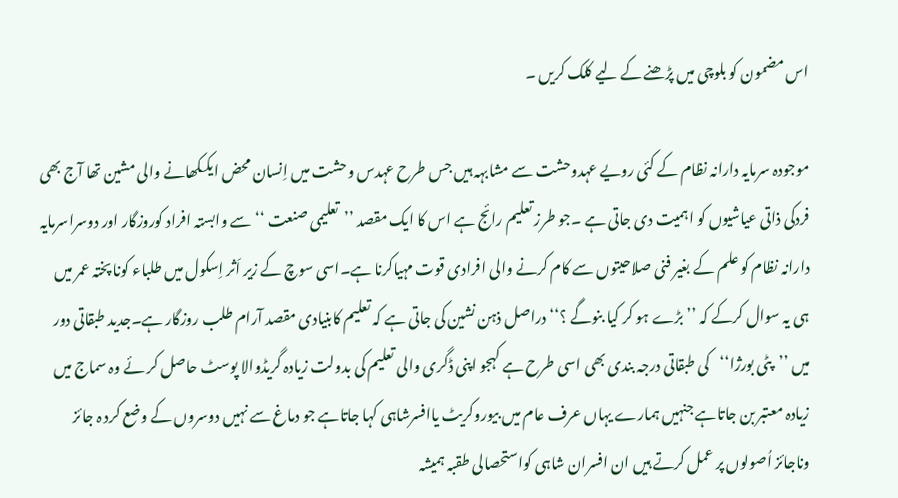اس مضمون کو بلوچی میں پڑھنے کے لیے کلک کریں ۔

موجودہ سرمایہ دارانہ نظام کے کئی رویے عہدوحشت سے مشابہہ ہیں جس طرح عہدس وحشت میں اِنسان محض ایککھانے والی مشین تھا آج بھی فردکی ذاتی عیاشیوں کو اہمیت دی جاتی ہے ۔جو طرز تعلیم رائج ہے اس کا ایک مقصد ’’تعلیمی صنعت ‘‘سے وابستہ افراد کوروزگار اور دوسراسرمایہ دارانہ نظام کو علم کے بغیر فنی صلاحیتوں سے کام کرنے والی افرادی قوت مہیاکرنا ہے۔اسی سوچ کے زیر اَثر اِسکول میں طلباء کونا پختہ عمر میں ہی یہ سوال کرکے کہ ’’بڑے ہو کر کیا بنوگے ؟‘‘دراصل ذہن نشین کی جاتی ہے کہ تعلیم کابنیادی مقصد آرام طلب روزگار ہے۔جدید طبقاتی دور میں ’’پٹی بورژا‘‘کی طبقاتی درجہ بندی بھی اسی طرح ہے کہجو اپنی ڈگری والی تعلیم کی بدولت زیادہ گریڈوالا پوسٹ حاصل کر ئے وہ سماج میں زیادہ معتبر بن جاتاہے جنہیں ہمارے یہاں عرف عام میں بیوروکریٹ یاافسرشاہی کہا جاتاہے جو دماغ سے نہیں دوسروں کے وضع کرد ہ جائز وناجائز اُصولوں پر عمل کرتے ہیں ان افسران شاہی کواستحصالی طقبہ ہمیشہ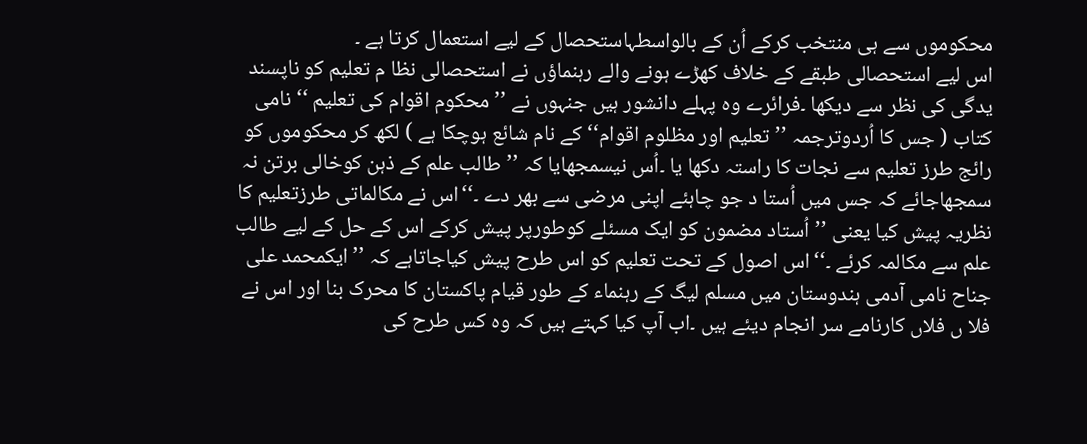محکوموں سے ہی منتخب کرکے اُن کے بالواسطہاستحصال کے لیے استعمال کرتا ہے ۔
اس لیے استحصالی طبقے کے خلاف کھڑے ہونے والے رہنماؤں نے استحصالی نظا م تعلیم کو ناپسند یدگی کی نظر سے دیکھا ۔فرائرے وہ پہلے دانشور ہیں جنہوں نے ’’محکوم اقوام کی تعلیم ‘‘ نامی کتاب ( جس کا اُردوترجمہ ’’ تعلیم اور مظلوم اقوام‘‘ کے نام شائع ہوچکا ہے ) لکھ کر محکوموں کو رائج طرز تعلیم سے نجات کا راستہ دکھا یا ۔اُس نیسمجھایا کہ ’’طالب علم کے ذہن کوخالی برتن نہ سمجھاجائے کہ جس میں اُستا د جو چاہئے اپنی مرضی سے بھر دے ۔‘‘اس نے مکالماتی طرزتعلیم کا نظریہ پیش کیا یعنی ’’اُستاد مضمون کو ایک مسئلے کوطورپر پیش کرکے اس کے حل کے لیے طالب علم سے مکالمہ کرئے ۔‘‘اس اصول کے تحت تعلیم کو اس طرح پیش کیاجاتاہے کہ ’’ ایکمحمد علی جناح نامی آدمی ہندوستان میں مسلم لیگ کے رہنماء کے طور قیام پاکستان کا محرک بنا اور اس نے فلا ں فلاں کارنامے سر انجام دیئے ہیں ۔اب آپ کیا کہتے ہیں کہ وہ کس طرح کی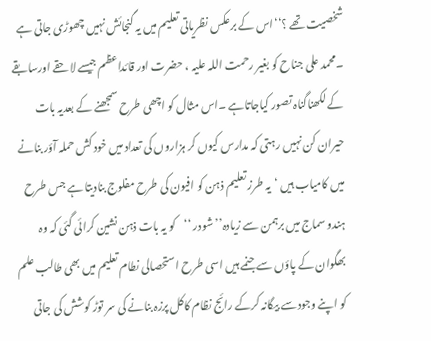شخصیت تھے ؟‘‘اس کے برعکس نظریاتی تعلیم میں یہ گنجائش نہیں چھوڑی جاتی ہے ۔محمد علی جناح کو بغیر رحمت اللہ علیہ ، حضرت اور قائداعظم جیسے لاحقے اورسابقے کے لکھناگناہ تصور کیاجاتاہے ۔اس مثال کو اچھی طرح سمجھنے کے بعدیہ بات حیران کن نہیں رہتی کہ مدارس کیوں کر ہزاروں کی تعداد میں خود کش حملہ آؤر بنانے میں کامیاب ہیں ‘یہ طرز تعلیم ذہن کو افیون کی طرح مفلوج بنادیتا ہے جس طرح ہندو سماج میں برہمن سے زیادہ’’شودر ‘‘کو یہ بات ذہن نشین کرائی گئی کہ وہ بھگوان کے پاؤں سے جنمے ہیں اسی طرح استحصالی نطام تعلیم میں بھی طالب علم کو اپنے وجودسے بیگانہ کرکے رائج نظام کاکل پرزہ بنانے کی سر توڑ کوشش کی جاتی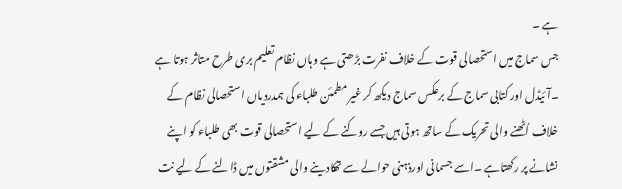ہے ۔
جس سماج میں استحصالی قوت کے خلاف نفرت بڑھتی ہے وہاں نظام تعلیم بری طرح متاثر ہوتا ہے ۔آئیڈل اور کتابی سماج کے برعکس سماج دیکھ کر غیر مطمئن طلباء کی ہمدردیاں استحصالی نظام کے خلاف اُٹھنے والی تحریک کے ساتھ ہوتی ہیں جسے روکنے کے لیے استحصالی قوت بھی طلباء کو اپنے نشانے پر رکھتاہے ۔اسے جسمانی اورذہنی حوالے سے تھکادینے والی مشقتوں میں ڈالنے کے لیے نت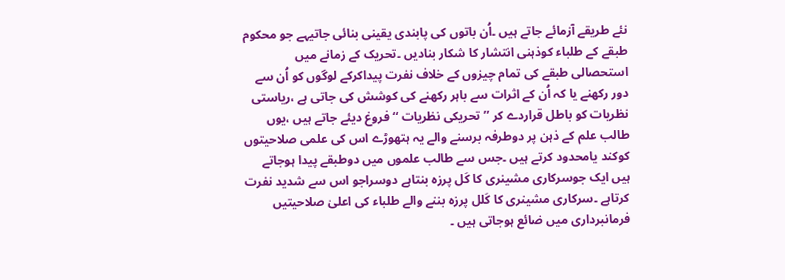نئے طریقے آزمائے جاتے ہیں ۔اُن باتوں کی پابندی یقینی بنائی جاتیہے جو محکوم طبقے کے طلباء کوذہنی انتشار کا شکار بنادیں ۔تحریک کے زمانے میں استحصالی طبقے کی تمام چیزوں کے خلاف نفرت پیداکرکے لوگوں کو اُن سے دور رکھنے یا کہ اُن کے اثرات سے باہر رکھنے کی کوشش کی جاتی ہے ،ریاستی نظریات کو باطل قراردے کر ’’تحریکی نظریات ‘‘ فروغ دیئے جاتے ہیں ،یوں طالب علم کے ذہن پر دوطرفہ برسنے والے یہ ہتھوڑے اس کی علمی صلاحیتوں کوکند یامحدود کرتے ہیں ۔جس سے طالب علموں میں دوطبقے پیدا ہوجاتے ہیں ایک جوسرکاری مشینری کا کَل پرزہ بنتاہے دوسراجو اس سے شدید نفرت کرتاہے ۔سرکاری مشینری کا کَلل پرزہ بننے والے طلباء کی اعلیٰ صلاحیتیں فرمانبرداری میں ضائع ہوجاتی ہیں ۔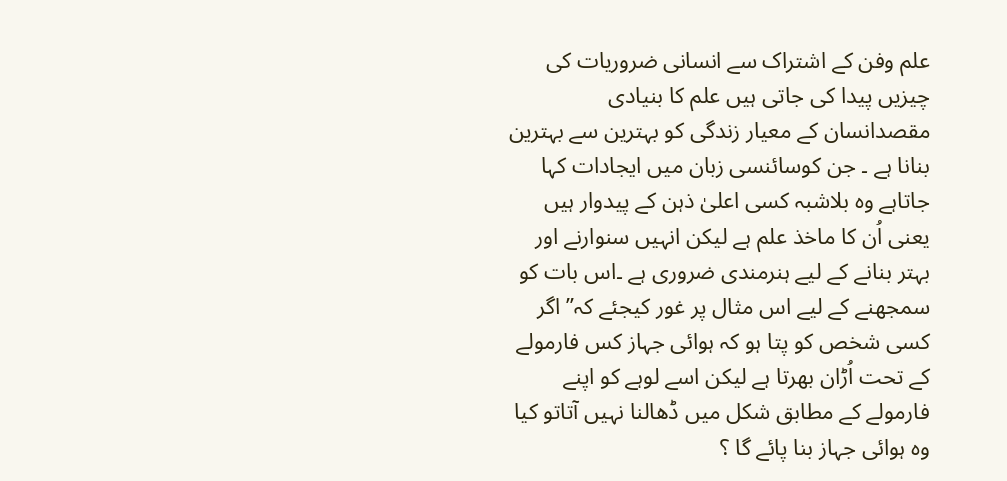علم وفن کے اشتراک سے انسانی ضروریات کی چیزیں پیدا کی جاتی ہیں علم کا بنیادی مقصدانسان کے معیار زندگی کو بہترین سے بہترین بنانا ہے ۔ جن کوسائنسی زبان میں ایجادات کہا جاتاہے وہ بلاشبہ کسی اعلیٰ ذہن کے پیدوار ہیں یعنی اُن کا ماخذ علم ہے لیکن انہیں سنوارنے اور بہتر بنانے کے لیے ہنرمندی ضروری ہے ۔اس بات کو سمجھنے کے لیے اس مثال پر غور کیجئے کہ’’ اگر کسی شخص کو پتا ہو کہ ہوائی جہاز کس فارمولے کے تحت اُڑان بھرتا ہے لیکن اسے لوہے کو اپنے فارمولے کے مطابق شکل میں ڈھالنا نہیں آتاتو کیا وہ ہوائی جہاز بنا پائے گا ؟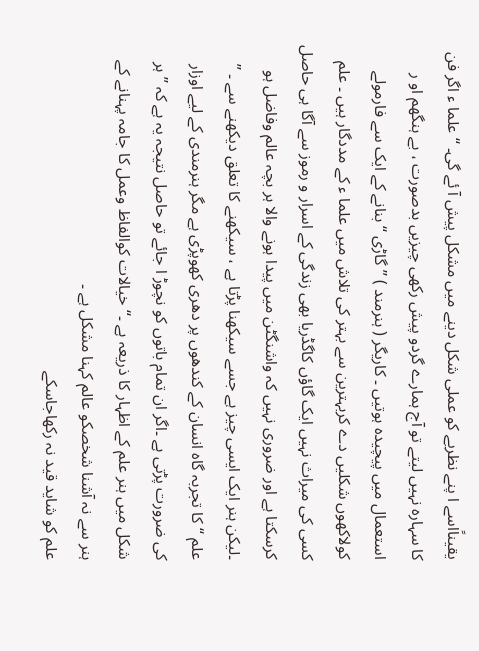یقیناًاسے ا پنے نظریے کو عملی شکل دینے میں مشکل پیش آ ئے گی۔ ‘‘ علما ء اگر فن کا سہارہ نہیں لیتے تو آج ہمارے گردو پیش رکھی چیزیں بدصورت ، بے ہنگھم او ر استعمال میں پیچیدہ ہوتیں ۔ کاریگر ( ہنرمند ) ’’ گاڑی ‘‘ بنانے کے ایک سے فارمولے کولاکھوں شکلیں دے کربہترین سے بہتر کی تلاش میں علما ء کے مددگار ہیں ۔ علم کسی کی میراث نہیں ایک گاؤں کاگڈریا بھی زندگی کے اسرار و رموز سے آگا ہی حاصل کرسکتا ہے اور ضروری نہیں کہ واشنگٹن میں پیدا ہونے والا ہر بچہ عالم وفاضل ہو ۔لیکن ہنر ایک ایسی چیز ہے جسے سیکھنا پڑتا ہے ، سیکھنے کا تعلق دیکھنے سے ۔ ’’ علم ‘‘کا تجربہ گاہ انسان کے کندھوں پر دھری کھوپڑی ہے مگر ہنرمندی کے لیے اوزار کی ضرورت پڑتی ہے ۔اگر ان تمام باتوں کو نچوڑ ا جائے تو حاصل نتیجہ یہ ہے کہ ’’ ہر شکل میں ہنر علم کے اظہار کا ذریعہ ہے ۔‘‘ خیالات کوالفاظ وعمل کا جامہ پہنانے کے ہنر سے نہ آشنا شخصکو عالم کہنا مشکل ہے ۔
علم کو شاید قید نہ رکھاجاسکے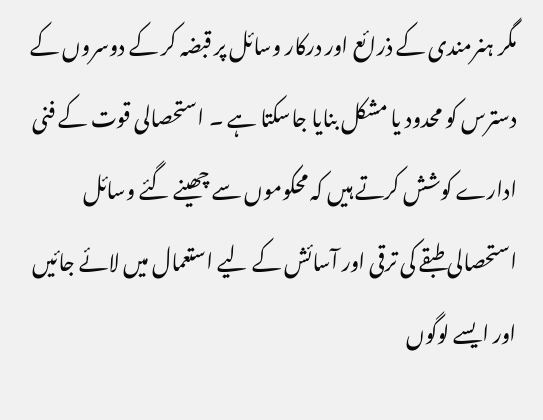مگر ہنرمندی کے ذرائع اور درکار وسائل پر قبضہ کر کے دوسروں کے دسترس کو محدود یا مشکل بنایا جاسکتا ہے ۔ استحصالی قوت کے فنی ادارے کوشش کرتے ہیں کہ محکوموں سے چھینے گئے وسائل استحصالی طبقے کی ترقی اور آسائش کے لیے استعمال میں لائے جائیں اور ایسے لوگوں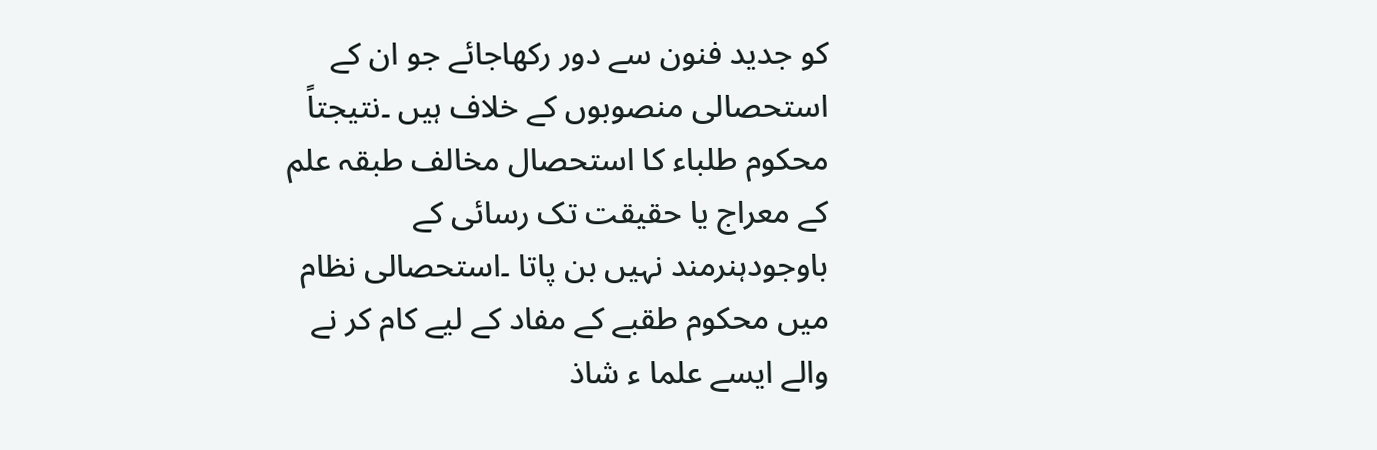کو جدید فنون سے دور رکھاجائے جو ان کے استحصالی منصوبوں کے خلاف ہیں ۔نتیجتاً محکوم طلباء کا استحصال مخالف طبقہ علم کے معراج یا حقیقت تک رسائی کے باوجودہنرمند نہیں بن پاتا ۔استحصالی نظام میں محکوم طقبے کے مفاد کے لیے کام کر نے والے ایسے علما ء شاذ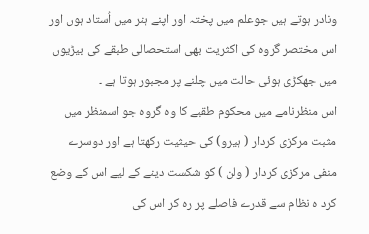ونادر ہوتے ہیں جوعلم میں پختہ اور اپنے ہنر میں اُستاد ہوں اور اس مختصر گروہ کی اکثریت بھی استحصالی طبقے کی بیڑیوں میں جھکڑی ہوئی حالت میں چلنے پر مجبور ہوتا ہے ۔
اس منظرنامے میں محکوم طقبے کا وہ گروہ جو اسمنظر میں مثبت مرکزی کردار ( ہیرو) کی حیثیت رکھتا ہے اور دوسرے منفی مرکزی کردار ( ولن ) کو شکست دینے کے لیے اس کے وضع کرد ہ نظام سے قدرے فاصلے پر رہ کر اس کی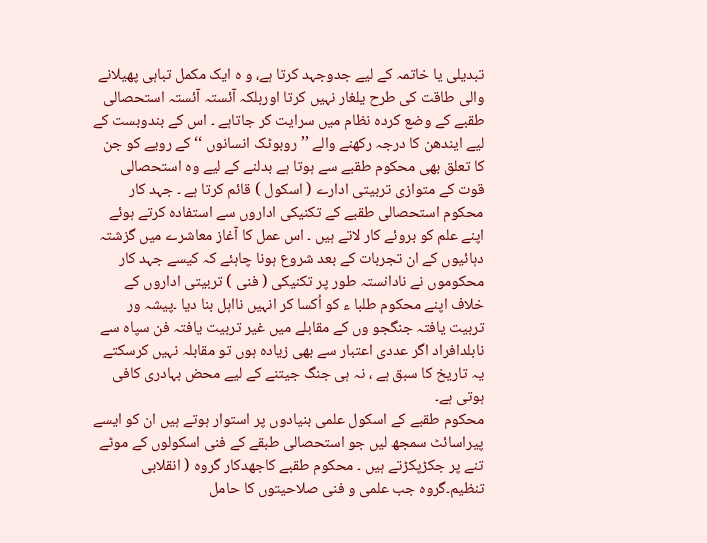تبدیلی یا خاتمہ کے لیے جدوجہد کرتا ہے، و ہ ایک مکمل تباہی پھیلانے والی طاقت کی طرح یلغار نہیں کرتا اوربلکہ آئستہ آئستہ استحصالی طقبے کے وضع کردہ نظام میں سرایت کر جاتاہے ۔ اس کے بندوبست کے لیے ایندھن کا درجہ رکھنے والے ’’ روبوٹک انسانوں ‘‘ کے رویے کو جن کا تعلق بھی محکوم طقبے سے ہوتا ہے بدلنے کے لیے وہ استحصالی قوت کے متوازی تربیتی ادارے ( اسکول ) قائم کرتا ہے ۔ جہد کار محکوم استحصالی طقبے کے تکنیکی اداروں سے استفادہ کرتے ہوئے اپنے علم کو بروئے کار لاتے ہیں ۔ اس عمل کا آغاز معاشرے میں گزشتہ دہائیوں کے ان تجربات کے بعد شروع ہونا چاہئے کہ کیسے جہد کار محکوموں نے نادانستہ طور پر تکنیکی ( فنی ) تربیتی اداروں کے خلاف اپنے محکوم طلبا ء کو اُکسا کر انہیں نااہل بنا دیا ۔پیشہ ور تربیت یافتہ جنگجو وں کے مقابلے میں غیر تربیت یافتہ فن سپاہ سے نابلدافراد اگر عددی اعتبار سے بھی زیادہ ہوں تو مقابلہ نہیں کرسکتے یہ تاریخ کا سبق ہے ، نہ ہی جنگ جیتنے کے لیے محض بہادری کافی ہوتی ہے۔
محکوم طقبے کے اسکول علمی بنیادوں پر استوار ہوتے ہیں ان کو ایسے پیراسائٹ سمجھ لیں جو استحصالی طبقے کے فنی اسکولوں کے موٹے تنے پر جکڑپکڑتے ہیں ۔ محکوم طقبے کاجھدکار گروہ ( انقلابی تنظیم۔گروہ جب علمی و فنی صلاحیتوں کا حامل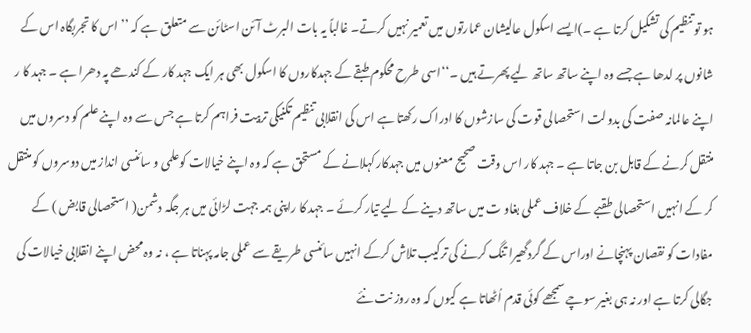ہو تو تنظیم کی تشکیل کرتا ہے ۔)ایسے اسکول عالیشان عمارتوں میں تعمیر نہیں کرتے۔ غالباً یہ بات البرٹ آئن اسٹائن سے متعلق ہے کہ ’’ اس کا تجربگاہ اس کے شانوں پر لدھا ہے جسے وہ اپنے ساتھ ساتھ لیے پھرتے ہیں ۔‘‘اسی طرح محکوم طبقے کے جہدکاروں کا اسکول بھی ہر ایک جہد کار کے کندھے پہ دھرا ہے ۔ جہد کا ر اپنے عالمانہ صفت کی بدولت استحصالی قوت کی سازشوں کا ادراک رکھتا ہے اس کی انقلابی تنظیم تکنیکی تربیت فراہم کرتا ہے جس سے وہ اپنے علم کو دسروں میں منتقل کرنے کے قابل بن جاتا ہے ۔ جہد کار اس وقت صحیح معنوں میں جہدکار کہلانے کے مستحق ہے کہ وہ اپنے خیالات کوعلمی و سائنسی انداز میں دوسروں کو منتقل کر کے انہیں استحصالی طقبے کے خلاف عملی بغاو ت میں ساتھ دینے کے لیے تیار کرئے ۔ جہد کا راپنی ہمہ جہت لڑائی میں ہر جگہ دشمن( استحصالی قابض ) کے مفادات کو نقصان پہنچانے اوراس کے گردگھیرا تنگ کرنے کی ترکیب تلاش کرکے انہیں سائنسی طریقے سے عملی جامہ پہناتا ہے ، نہ وہ محض اپنے انقلابی خیالات کی جگالی کرتا ہے اور نہ ہی بغیر سوچے سمجھے کوئی قدم اُٹھاتا ہے کیوں کہ وہ روز نت نئے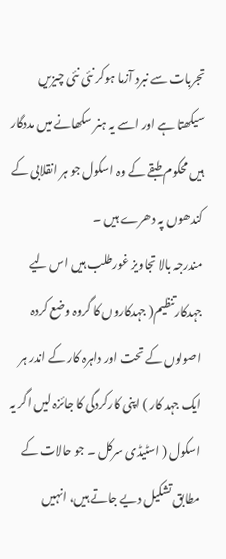تجربات سے نبرد آزما ہوکر نئی نئی چیزیں سیکھتا ہے اور اسے یہ ہنر سکھانے میں مددگار ہیں محکوم طبقے کے وہ اسکول جو ہر انقلابی کے کندھوں پہ دھرے ہیں ۔
مندرجہ بالا تجاویز غورطلب ہیں اس لیے جہدکارتنظیم( جہدکاروں کا گروہ وضع کردہ اصولوں کے تحت اور داہرہ کار کے اندر ہر ایک جہد کار ) اپنی کارکردگی کا جائزہ لیں اگر یہ اسکول ( اسٹیڈی سرکل ۔ جو حالات کے مطابق تشکیل دیے جاتے ہیں، انہیں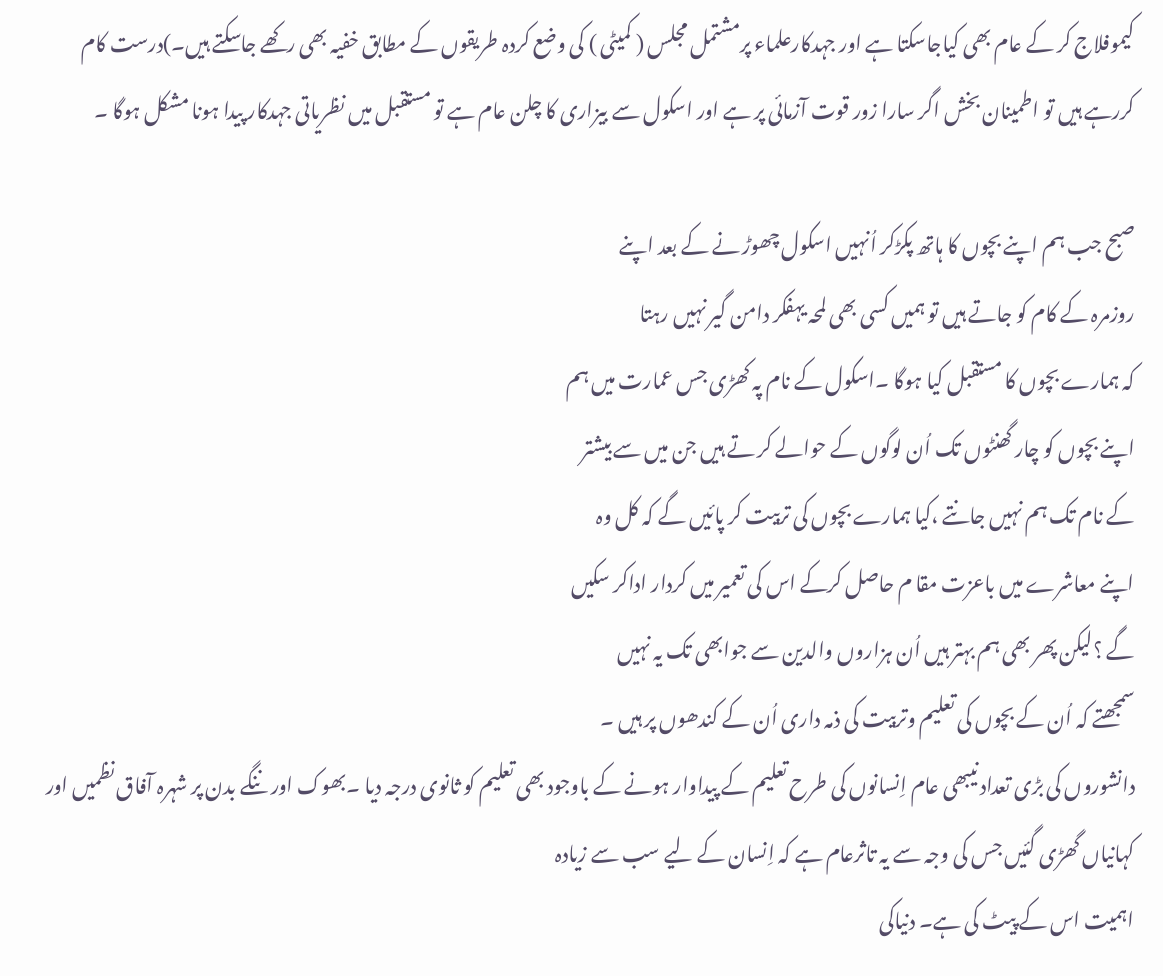کیموفلاج کر کے عام بھی کیاجاسکتا ہے اور جہدکارعلماء پرمشتمل مجلس ( کمیٹی ) کی وضع کردہ طریقوں کے مطابق خفیہ بھی رکھے جاسکتے ہیں۔)درست کام کررہے ہیں تو اطمینان بخش اگر سارا زور قوت آزمائی پر ہے اور اسکول سے بیزاری کا چلن عام ہے تو مستقبل میں نظریاتی جہدکار پیدا ہونا مشکل ہوگا ۔

صبح جب ہم اپنے بچوں کا ہاتھ پکڑکر اُنہیں اسکول چھوڑ نے کے بعد اپنے
روزمرہ کے کام کو جاتے ہیں تو ہمیں کسی بھی لمحہ یہفکر دامن گیر نہیں رہتا
کہ ہمارے بچوں کا مستقبل کیا ہوگا ۔اسکول کے نام پہ کھڑی جس عمارت میں ہم
اپنے بچوں کو چار گھنٹوں تک اُن لوگوں کے حوالے کر تے ہیں جن میں سے بیشتر
کے نام تک ہم نہیں جانتے ،کیا ہمارے بچوں کی تربیت کر پائیں گے کہ کل وہ
اپنے معاشرے میں باعزت مقا م حاصل کرکے اس کی تعمیر میں کردار اداکر سکیں
گے ؟لیکن پھر بھی ہم بہتر ہیں اُن ہزاروں والدین سے جوابھی تک یہ نہیں
سمجھتے کہ اُن کے بچوں کی تعلیم وتربیت کی ذمہ داری اُن کے کندھوں پر ہیں ۔
دانشوروں کی بڑی تعداد نیبھی عام اِنسانوں کی طرح تعلیم کے پیداوار ہونے کے باوجود بھی تعلیم کو ثانوی درجہ دیا ۔بھوک اور ننگے بدن پر شہرہ آفاق نظمیں اور کہانیاں گھڑی گئیں جس کی وجہ سے یہ تاثرعام ہے کہ اِنسان کے لیے سب سے زیادہ
اہمیت اس کے پیٹ کی ہے۔ دنیاکی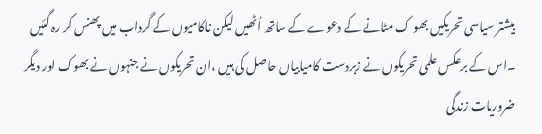بیشتر سیاسی تحریکیں بھو ک مٹانے کے دعوے کے ساتھ اُٹھیں لیکن ناکامیوں کے گرداب میں پھنس کر رہ گئیں ۔اس کے برعکس علمی تحریکوں نے زبردست کامیابیاں حاصل کی ہیں ،ان تحریکوں نے جنہوں نے بھوک اور دیگر ضروریات زندگی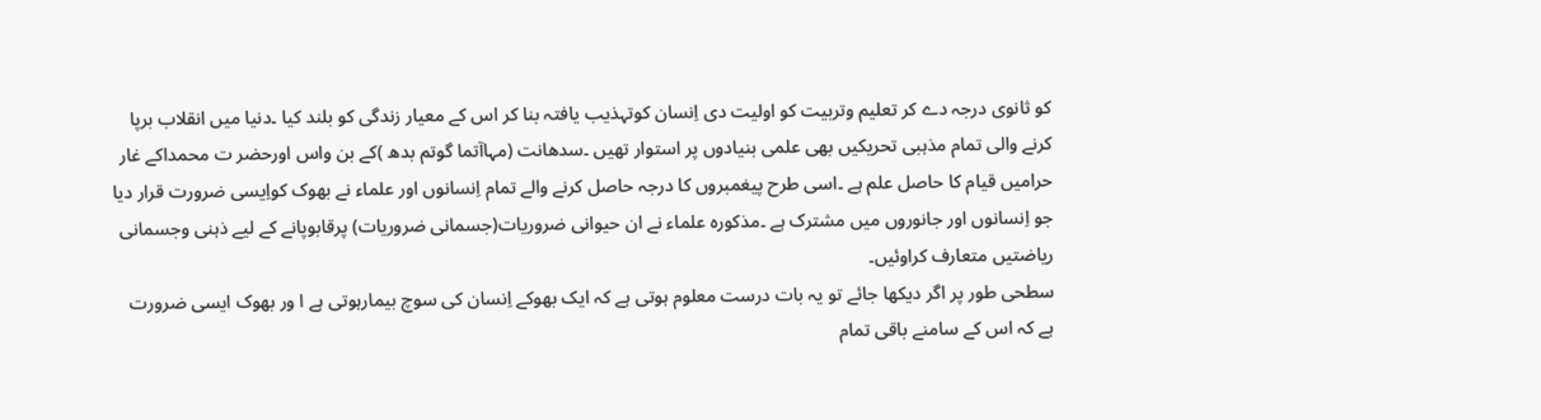کو ثانوی درجہ دے کر تعلیم وتربیت کو اولیت دی اِنسان کوتہذیب یافتہ بنا کر اس کے معیار زندگی کو بلند کیا ۔دنیا میں انقلاب برپا کرنے والی تمام مذہبی تحریکیں بھی علمی بنیادوں پر استوار تھیں ۔سدھانت (مہاآتما گوتم بدھ )کے بن واس اورحضر ت محمداکے غار حرامیں قیام کا حاصل علم ہے ۔اسی طرح پیغمبروں کا درجہ حاصل کرنے والے تمام اِنسانوں اور علماء نے بھوک کواِیسی ضرورت قرار دیا جو اِنسانوں اور جانوروں میں مشترک ہے ۔مذکورہ علماء نے ان حیوانی ضروریات(جسمانی ضروریات) پرقابوپانے کے لیے ذہنی وجسمانی ریاضتیں متعارف کراوئیں۔
سطحی طور پر اگر دیکھا جائے تو یہ بات درست معلوم ہوتی ہے کہ ایک بھوکے اِنسان کی سوچ بیمارہوتی ہے ا ور بھوک ایسی ضرورت ہے کہ اس کے سامنے باقی تمام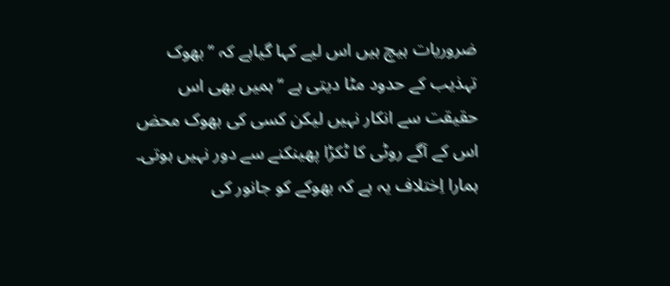ضروریات ہیچ ہیں اس لیے کہا گیاہے کہ ’’بھوک تہذیب کے حدود مٹا دیتی ہے ‘‘ہمیں بھی اس حقیقت سے انکار نہیں لیکن کسی کی بھوک محض اس کے آگے روٹی کا ٹکڑا پھینکنے سے دور نہیں ہوتی۔ ہمارا اِختلاف یہ ہے کہ بھوکے کو جانور کی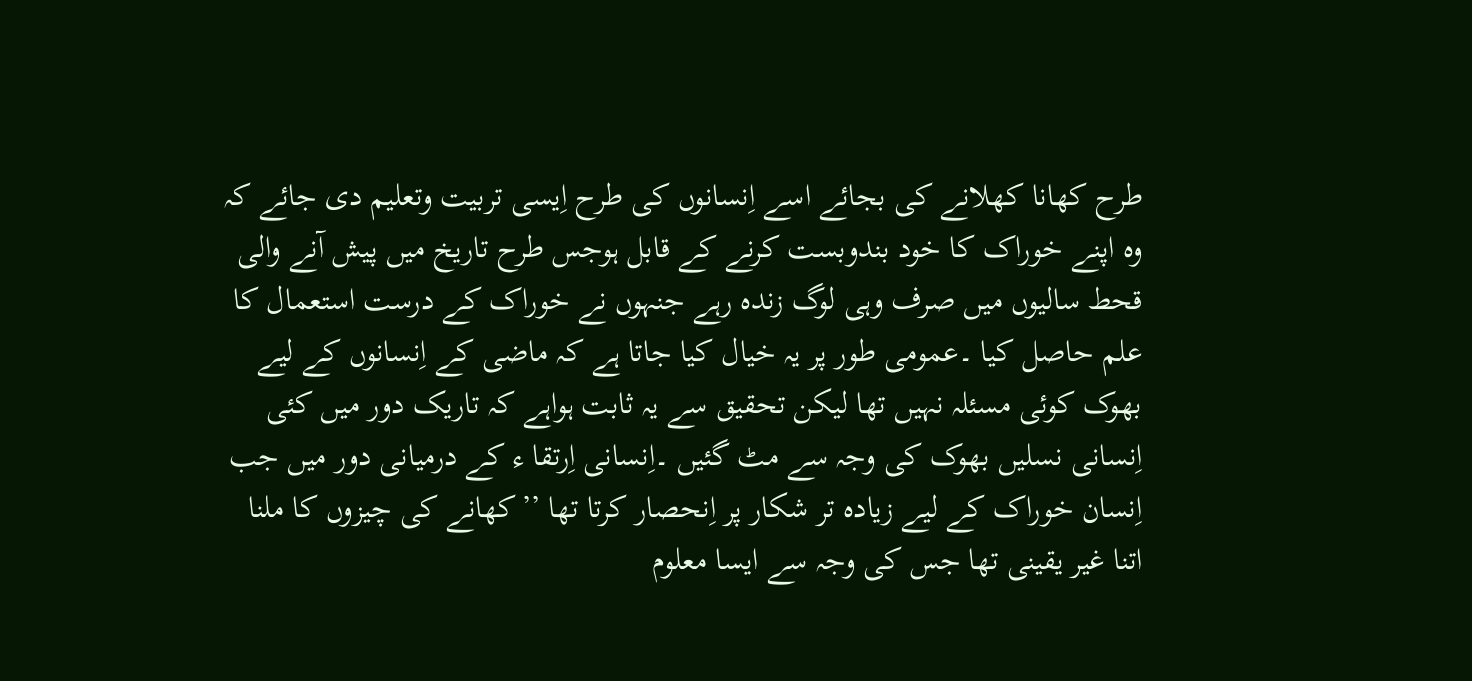طرح کھانا کھلانے کی بجائے اسے اِنسانوں کی طرح اِیسی تربیت وتعلیم دی جائے کہ وہ اپنے خوراک کا خود بندوبست کرنے کے قابل ہوجس طرح تاریخ میں پیش آنے والی قحط سالیوں میں صرف وہی لوگ زندہ رہے جنہوں نے خوراک کے درست استعمال کا علم حاصل کیا ۔عمومی طور پر یہ خیال کیا جاتا ہے کہ ماضی کے اِنسانوں کے لیے بھوک کوئی مسئلہ نہیں تھا لیکن تحقیق سے یہ ثابت ہواہے کہ تاریک دور میں کئی اِنسانی نسلیں بھوک کی وجہ سے مٹ گئیں ۔اِنسانی اِرتقا ء کے درمیانی دور میں جب اِنسان خوراک کے لیے زیادہ تر شکار پر اِنحصار کرتا تھا ’’کھانے کی چیزوں کا ملنا اتنا غیر یقینی تھا جس کی وجہ سے ایسا معلوم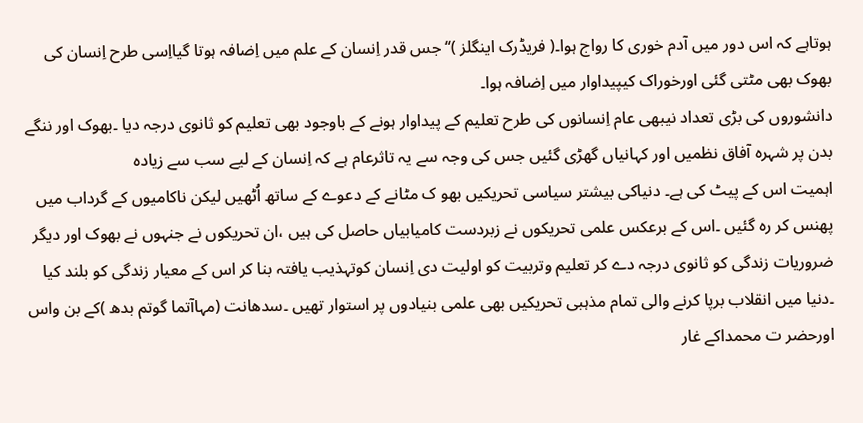ہوتاہے کہ اس دور میں آدم خوری کا رواج ہوا۔( فریڈرک اینگلز )‘‘جس قدر اِنسان کے علم میں اِضافہ ہوتا گیااِسی طرح اِنسان کی بھوک بھی مٹتی گئی اورخوراک کیپیداوار میں اِضافہ ہوا۔
دانشوروں کی بڑی تعداد نیبھی عام اِنسانوں کی طرح تعلیم کے پیداوار ہونے کے باوجود بھی تعلیم کو ثانوی درجہ دیا ۔بھوک اور ننگے بدن پر شہرہ آفاق نظمیں اور کہانیاں گھڑی گئیں جس کی وجہ سے یہ تاثرعام ہے کہ اِنسان کے لیے سب سے زیادہ
اہمیت اس کے پیٹ کی ہے۔ دنیاکی بیشتر سیاسی تحریکیں بھو ک مٹانے کے دعوے کے ساتھ اُٹھیں لیکن ناکامیوں کے گرداب میں پھنس کر رہ گئیں ۔اس کے برعکس علمی تحریکوں نے زبردست کامیابیاں حاصل کی ہیں ،ان تحریکوں نے جنہوں نے بھوک اور دیگر ضروریات زندگی کو ثانوی درجہ دے کر تعلیم وتربیت کو اولیت دی اِنسان کوتہذیب یافتہ بنا کر اس کے معیار زندگی کو بلند کیا ۔دنیا میں انقلاب برپا کرنے والی تمام مذہبی تحریکیں بھی علمی بنیادوں پر استوار تھیں ۔سدھانت (مہاآتما گوتم بدھ )کے بن واس اورحضر ت محمداکے غار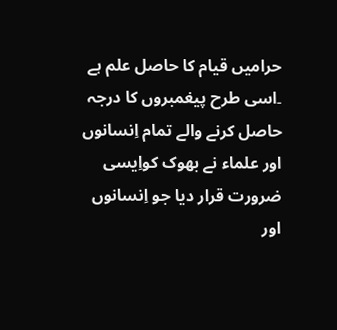حرامیں قیام کا حاصل علم ہے ۔اسی طرح پیغمبروں کا درجہ حاصل کرنے والے تمام اِنسانوں اور علماء نے بھوک کواِیسی ضرورت قرار دیا جو اِنسانوں اور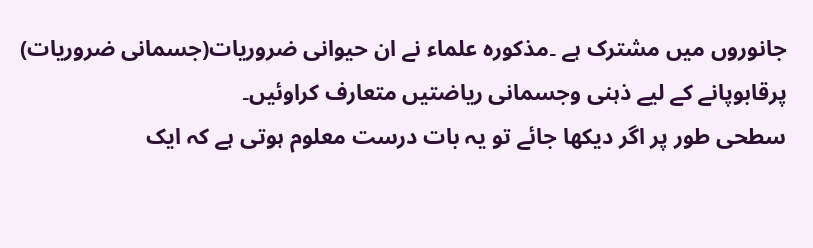جانوروں میں مشترک ہے ۔مذکورہ علماء نے ان حیوانی ضروریات(جسمانی ضروریات) پرقابوپانے کے لیے ذہنی وجسمانی ریاضتیں متعارف کراوئیں۔
سطحی طور پر اگر دیکھا جائے تو یہ بات درست معلوم ہوتی ہے کہ ایک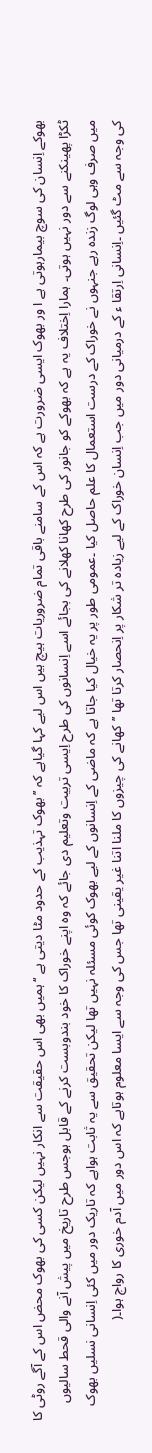بھوکے اِنسان کی سوچ بیمارہوتی ہے ا ور بھوک ایسی ضرورت ہے کہ اس کے سامنے باقی تمام ضروریات ہیچ ہیں اس لیے کہا گیاہے کہ ’’بھوک تہذیب کے حدود مٹا دیتی ہے ‘‘ہمیں بھی اس حقیقت سے انکار نہیں لیکن کسی کی بھوک محض اس کے آگے روٹی کا ٹکڑا پھینکنے سے دور نہیں ہوتی۔ ہمارا اِختلاف یہ ہے کہ بھوکے کو جانور کی طرح کھانا کھلانے کی بجائے اسے اِنسانوں کی طرح اِیسی تربیت وتعلیم دی جائے کہ وہ اپنے خوراک کا خود بندوبست کرنے کے قابل ہوجس طرح تاریخ میں پیش آنے والی قحط سالیوں میں صرف وہی لوگ زندہ رہے جنہوں نے خوراک کے درست استعمال کا علم حاصل کیا ۔عمومی طور پر یہ خیال کیا جاتا ہے کہ ماضی کے اِنسانوں کے لیے بھوک کوئی مسئلہ نہیں تھا لیکن تحقیق سے یہ ثابت ہواہے کہ تاریک دور میں کئی اِنسانی نسلیں بھوک کی وجہ سے مٹ گئیں ۔اِنسانی اِرتقا ء کے درمیانی دور میں جب اِنسان خوراک کے لیے زیادہ تر شکار پر اِنحصار کرتا تھا ’’کھانے کی چیزوں کا ملنا اتنا غیر یقینی تھا جس کی وجہ سے ایسا معلوم ہوتاہے کہ اس دور میں آدم خوری کا رواج ہوا۔(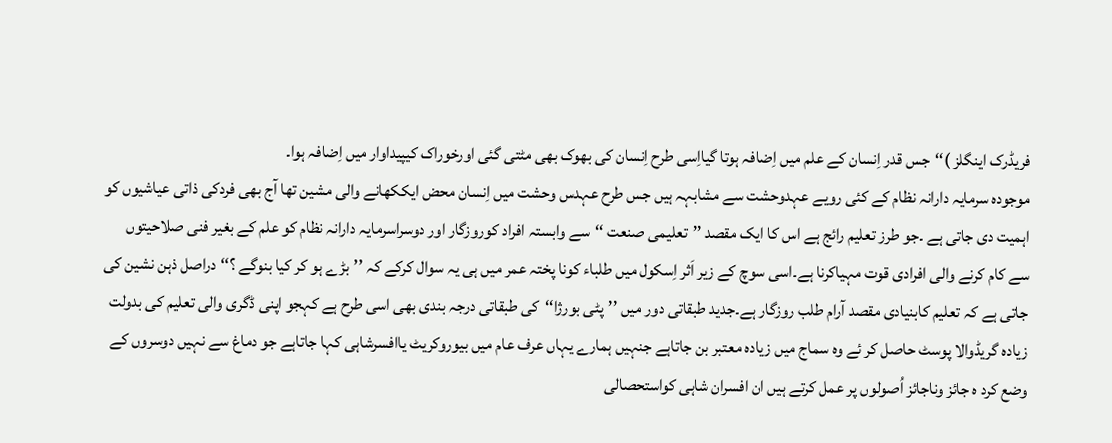فریڈرک اینگلز )‘‘جس قدر اِنسان کے علم میں اِضافہ ہوتا گیااِسی طرح اِنسان کی بھوک بھی مٹتی گئی اورخوراک کیپیداوار میں اِضافہ ہوا۔
موجودہ سرمایہ دارانہ نظام کے کئی رویے عہدوحشت سے مشابہہ ہیں جس طرح عہدس وحشت میں اِنسان محض ایککھانے والی مشین تھا آج بھی فردکی ذاتی عیاشیوں کو اہمیت دی جاتی ہے ۔جو طرز تعلیم رائج ہے اس کا ایک مقصد ’’تعلیمی صنعت ‘‘سے وابستہ افراد کوروزگار اور دوسراسرمایہ دارانہ نظام کو علم کے بغیر فنی صلاحیتوں سے کام کرنے والی افرادی قوت مہیاکرنا ہے۔اسی سوچ کے زیر اَثر اِسکول میں طلباء کونا پختہ عمر میں ہی یہ سوال کرکے کہ ’’بڑے ہو کر کیا بنوگے ؟‘‘دراصل ذہن نشین کی جاتی ہے کہ تعلیم کابنیادی مقصد آرام طلب روزگار ہے۔جدید طبقاتی دور میں ’’پٹی بورژا‘‘کی طبقاتی درجہ بندی بھی اسی طرح ہے کہجو اپنی ڈگری والی تعلیم کی بدولت زیادہ گریڈوالا پوسٹ حاصل کر ئے وہ سماج میں زیادہ معتبر بن جاتاہے جنہیں ہمارے یہاں عرف عام میں بیوروکریٹ یاافسرشاہی کہا جاتاہے جو دماغ سے نہیں دوسروں کے وضع کرد ہ جائز وناجائز اُصولوں پر عمل کرتے ہیں ان افسران شاہی کواستحصالی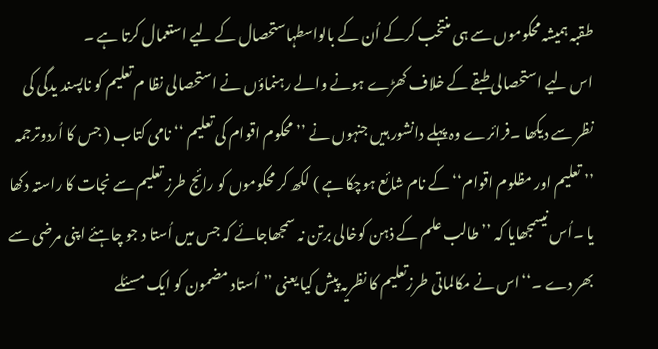طقبہ ہمیشہ محکوموں سے ہی منتخب کرکے اُن کے بالواسطہاستحصال کے لیے استعمال کرتا ہے ۔
اس لیے استحصالی طبقے کے خلاف کھڑے ہونے والے رہنماؤں نے استحصالی نظا م تعلیم کو ناپسند یدگی کی نظر سے دیکھا ۔فرائرے وہ پہلے دانشور ہیں جنہوں نے ’’محکوم اقوام کی تعلیم ‘‘ نامی کتاب ( جس کا اُردوترجمہ ’’ تعلیم اور مظلوم اقوام‘‘ کے نام شائع ہوچکا ہے ) لکھ کر محکوموں کو رائج طرز تعلیم سے نجات کا راستہ دکھا یا ۔اُس نیسمجھایا کہ ’’طالب علم کے ذہن کوخالی برتن نہ سمجھاجائے کہ جس میں اُستا د جو چاہئے اپنی مرضی سے بھر دے ۔‘‘اس نے مکالماتی طرزتعلیم کا نظریہ پیش کیا یعنی ’’اُستاد مضمون کو ایک مسئلے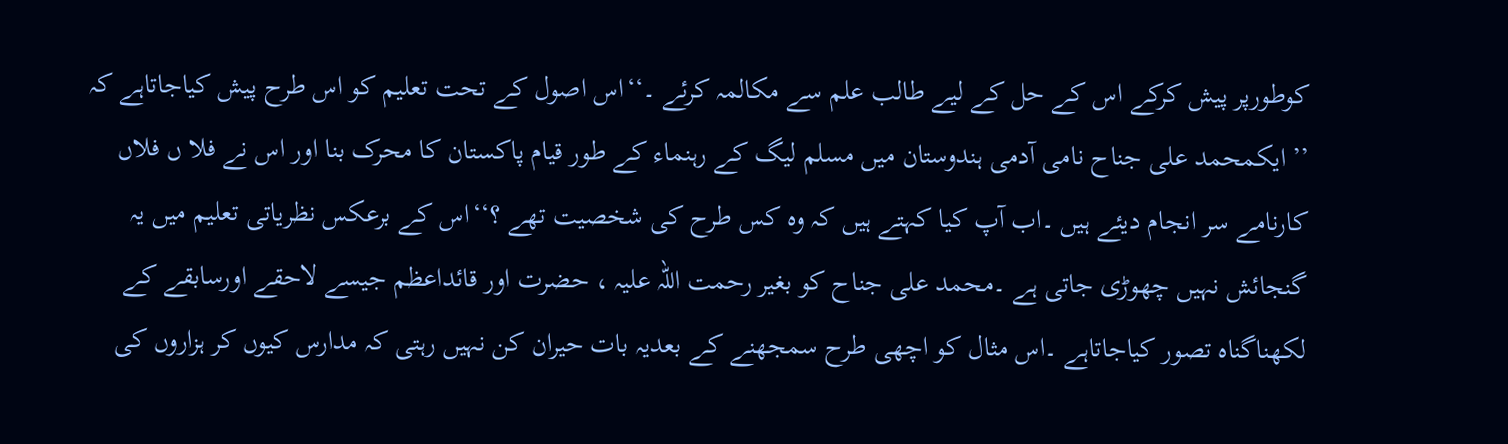کوطورپر پیش کرکے اس کے حل کے لیے طالب علم سے مکالمہ کرئے ۔‘‘اس اصول کے تحت تعلیم کو اس طرح پیش کیاجاتاہے کہ ’’ ایکمحمد علی جناح نامی آدمی ہندوستان میں مسلم لیگ کے رہنماء کے طور قیام پاکستان کا محرک بنا اور اس نے فلا ں فلاں کارنامے سر انجام دیئے ہیں ۔اب آپ کیا کہتے ہیں کہ وہ کس طرح کی شخصیت تھے ؟‘‘اس کے برعکس نظریاتی تعلیم میں یہ گنجائش نہیں چھوڑی جاتی ہے ۔محمد علی جناح کو بغیر رحمت اللہ علیہ ، حضرت اور قائداعظم جیسے لاحقے اورسابقے کے لکھناگناہ تصور کیاجاتاہے ۔اس مثال کو اچھی طرح سمجھنے کے بعدیہ بات حیران کن نہیں رہتی کہ مدارس کیوں کر ہزاروں کی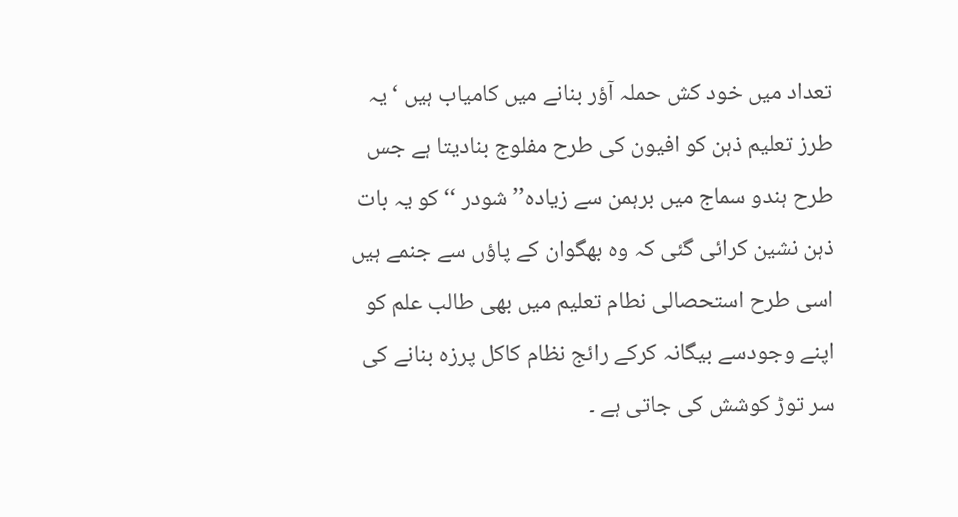تعداد میں خود کش حملہ آؤر بنانے میں کامیاب ہیں ‘یہ طرز تعلیم ذہن کو افیون کی طرح مفلوج بنادیتا ہے جس طرح ہندو سماج میں برہمن سے زیادہ’’شودر ‘‘کو یہ بات ذہن نشین کرائی گئی کہ وہ بھگوان کے پاؤں سے جنمے ہیں اسی طرح استحصالی نطام تعلیم میں بھی طالب علم کو اپنے وجودسے بیگانہ کرکے رائج نظام کاکل پرزہ بنانے کی سر توڑ کوشش کی جاتی ہے ۔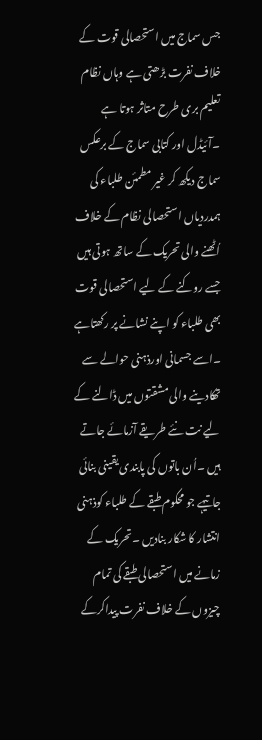جس سماج میں استحصالی قوت کے خلاف نفرت بڑھتی ہے وہاں نظام تعلیم بری طرح متاثر ہوتا ہے ۔آئیڈل اور کتابی سماج کے برعکس سماج دیکھ کر غیر مطمئن طلباء کی ہمدردیاں استحصالی نظام کے خلاف اُٹھنے والی تحریک کے ساتھ ہوتی ہیں جسے روکنے کے لیے استحصالی قوت بھی طلباء کو اپنے نشانے پر رکھتاہے ۔اسے جسمانی اورذہنی حوالے سے تھکادینے والی مشقتوں میں ڈالنے کے لیے نت نئے طریقے آزمائے جاتے ہیں ۔اُن باتوں کی پابندی یقینی بنائی جاتیہے جو محکوم طبقے کے طلباء کوذہنی انتشار کا شکار بنادیں ۔تحریک کے زمانے میں استحصالی طبقے کی تمام چیزوں کے خلاف نفرت پیداکرکے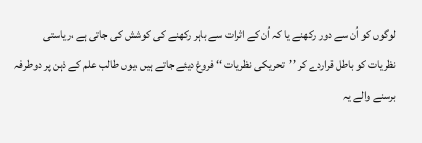لوگوں کو اُن سے دور رکھنے یا کہ اُن کے اثرات سے باہر رکھنے کی کوشش کی جاتی ہے ،ریاستی نظریات کو باطل قراردے کر ’’تحریکی نظریات ‘‘ فروغ دیئے جاتے ہیں ،یوں طالب علم کے ذہن پر دوطرفہ برسنے والے یہ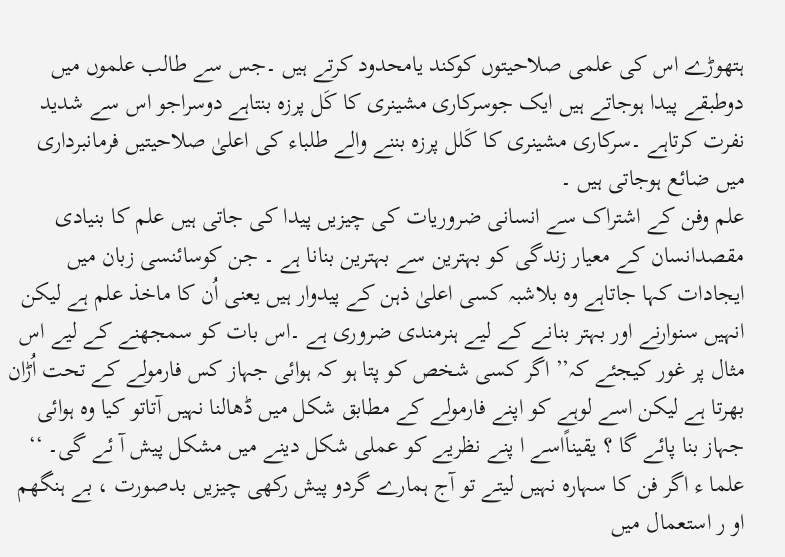ہتھوڑے اس کی علمی صلاحیتوں کوکند یامحدود کرتے ہیں ۔جس سے طالب علموں میں دوطبقے پیدا ہوجاتے ہیں ایک جوسرکاری مشینری کا کَل پرزہ بنتاہے دوسراجو اس سے شدید نفرت کرتاہے ۔سرکاری مشینری کا کَلل پرزہ بننے والے طلباء کی اعلیٰ صلاحیتیں فرمانبرداری میں ضائع ہوجاتی ہیں ۔
علم وفن کے اشتراک سے انسانی ضروریات کی چیزیں پیدا کی جاتی ہیں علم کا بنیادی مقصدانسان کے معیار زندگی کو بہترین سے بہترین بنانا ہے ۔ جن کوسائنسی زبان میں ایجادات کہا جاتاہے وہ بلاشبہ کسی اعلیٰ ذہن کے پیدوار ہیں یعنی اُن کا ماخذ علم ہے لیکن انہیں سنوارنے اور بہتر بنانے کے لیے ہنرمندی ضروری ہے ۔اس بات کو سمجھنے کے لیے اس مثال پر غور کیجئے کہ’’ اگر کسی شخص کو پتا ہو کہ ہوائی جہاز کس فارمولے کے تحت اُڑان بھرتا ہے لیکن اسے لوہے کو اپنے فارمولے کے مطابق شکل میں ڈھالنا نہیں آتاتو کیا وہ ہوائی جہاز بنا پائے گا ؟ یقیناًاسے ا پنے نظریے کو عملی شکل دینے میں مشکل پیش آ ئے گی۔ ‘‘ علما ء اگر فن کا سہارہ نہیں لیتے تو آج ہمارے گردو پیش رکھی چیزیں بدصورت ، بے ہنگھم او ر استعمال میں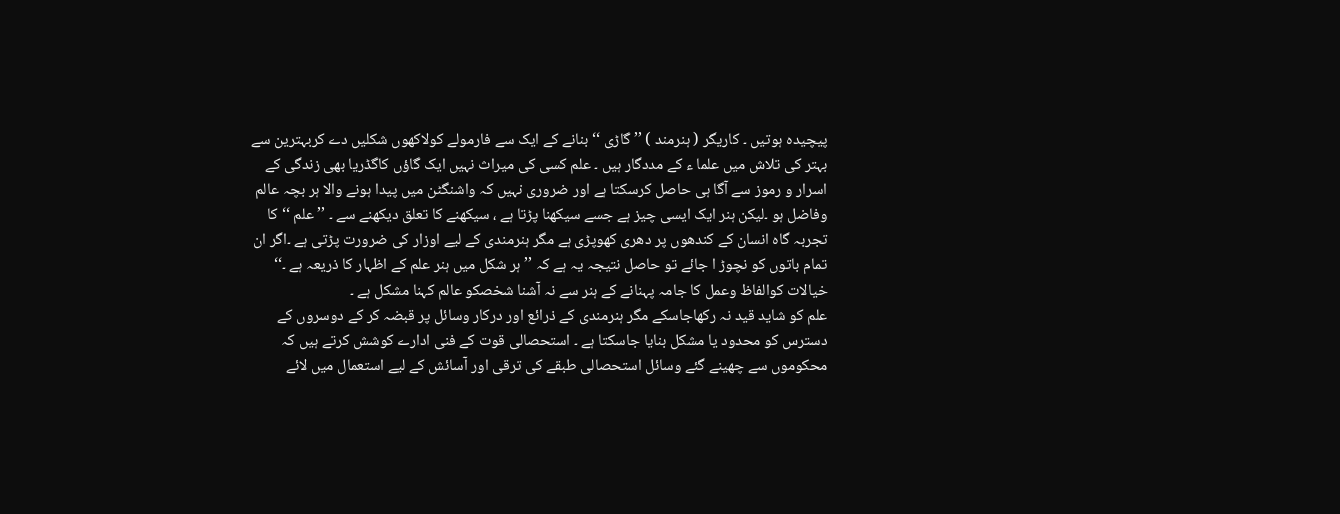پیچیدہ ہوتیں ۔ کاریگر ( ہنرمند ) ’’ گاڑی ‘‘ بنانے کے ایک سے فارمولے کولاکھوں شکلیں دے کربہترین سے بہتر کی تلاش میں علما ء کے مددگار ہیں ۔ علم کسی کی میراث نہیں ایک گاؤں کاگڈریا بھی زندگی کے اسرار و رموز سے آگا ہی حاصل کرسکتا ہے اور ضروری نہیں کہ واشنگٹن میں پیدا ہونے والا ہر بچہ عالم وفاضل ہو ۔لیکن ہنر ایک ایسی چیز ہے جسے سیکھنا پڑتا ہے ، سیکھنے کا تعلق دیکھنے سے ۔ ’’ علم ‘‘کا تجربہ گاہ انسان کے کندھوں پر دھری کھوپڑی ہے مگر ہنرمندی کے لیے اوزار کی ضرورت پڑتی ہے ۔اگر ان تمام باتوں کو نچوڑ ا جائے تو حاصل نتیجہ یہ ہے کہ ’’ ہر شکل میں ہنر علم کے اظہار کا ذریعہ ہے ۔‘‘ خیالات کوالفاظ وعمل کا جامہ پہنانے کے ہنر سے نہ آشنا شخصکو عالم کہنا مشکل ہے ۔
علم کو شاید قید نہ رکھاجاسکے مگر ہنرمندی کے ذرائع اور درکار وسائل پر قبضہ کر کے دوسروں کے دسترس کو محدود یا مشکل بنایا جاسکتا ہے ۔ استحصالی قوت کے فنی ادارے کوشش کرتے ہیں کہ محکوموں سے چھینے گئے وسائل استحصالی طبقے کی ترقی اور آسائش کے لیے استعمال میں لائے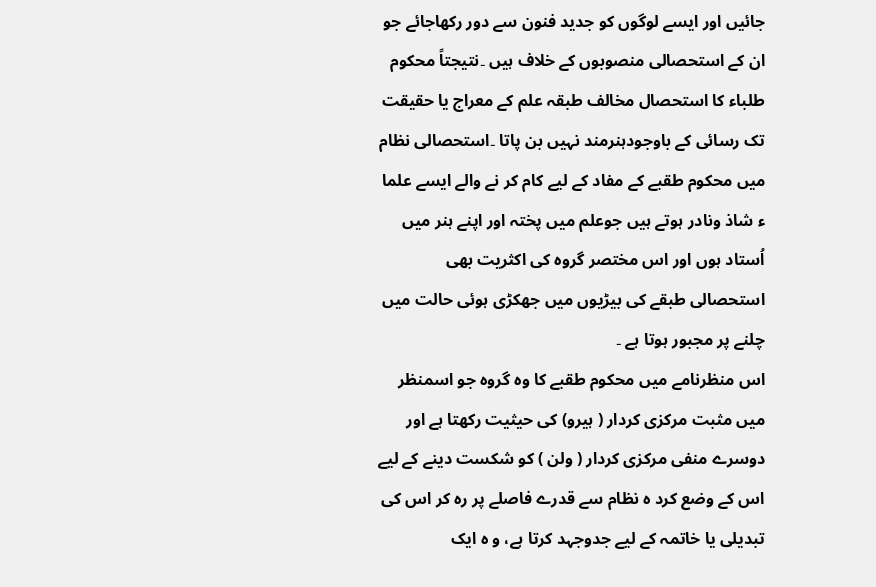جائیں اور ایسے لوگوں کو جدید فنون سے دور رکھاجائے جو ان کے استحصالی منصوبوں کے خلاف ہیں ۔نتیجتاً محکوم طلباء کا استحصال مخالف طبقہ علم کے معراج یا حقیقت تک رسائی کے باوجودہنرمند نہیں بن پاتا ۔استحصالی نظام میں محکوم طقبے کے مفاد کے لیے کام کر نے والے ایسے علما ء شاذ ونادر ہوتے ہیں جوعلم میں پختہ اور اپنے ہنر میں اُستاد ہوں اور اس مختصر گروہ کی اکثریت بھی استحصالی طبقے کی بیڑیوں میں جھکڑی ہوئی حالت میں چلنے پر مجبور ہوتا ہے ۔
اس منظرنامے میں محکوم طقبے کا وہ گروہ جو اسمنظر میں مثبت مرکزی کردار ( ہیرو) کی حیثیت رکھتا ہے اور دوسرے منفی مرکزی کردار ( ولن ) کو شکست دینے کے لیے اس کے وضع کرد ہ نظام سے قدرے فاصلے پر رہ کر اس کی تبدیلی یا خاتمہ کے لیے جدوجہد کرتا ہے، و ہ ایک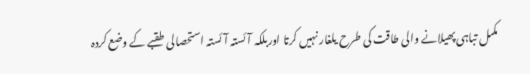مکمل تباہی پھیلانے والی طاقت کی طرح یلغار نہیں کرتا اوربلکہ آئستہ آئستہ استحصالی طقبے کے وضع کردہ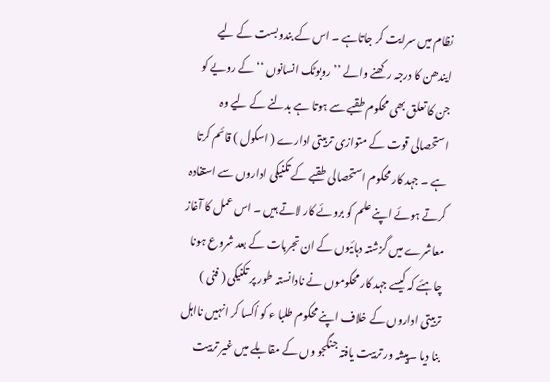نظام میں سرایت کر جاتاہے ۔ اس کے بندوبست کے لیے ایندھن کا درجہ رکھنے والے ’’ روبوٹک انسانوں ‘‘ کے رویے کو جن کا تعلق بھی محکوم طقبے سے ہوتا ہے بدلنے کے لیے وہ استحصالی قوت کے متوازی تربیتی ادارے ( اسکول ) قائم کرتا ہے ۔ جہد کار محکوم استحصالی طقبے کے تکنیکی اداروں سے استفادہ کرتے ہوئے اپنے علم کو بروئے کار لاتے ہیں ۔ اس عمل کا آغاز معاشرے میں گزشتہ دہائیوں کے ان تجربات کے بعد شروع ہونا چاہئے کہ کیسے جہد کار محکوموں نے نادانستہ طور پر تکنیکی ( فنی ) تربیتی اداروں کے خلاف اپنے محکوم طلبا ء کو اُکسا کر انہیں نااہل بنا دیا ۔پیشہ ور تربیت یافتہ جنگجو وں کے مقابلے میں غیر تربیت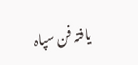یافتہ فن سپاہ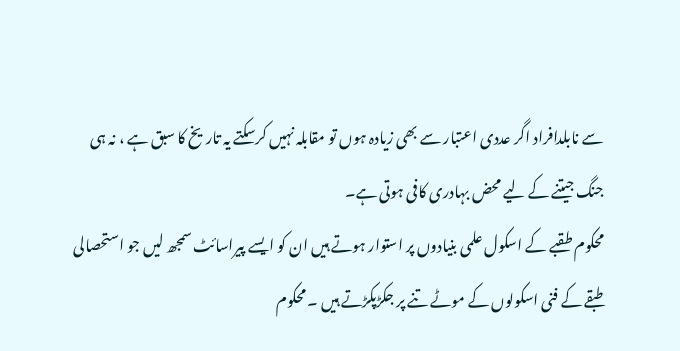سے نابلدافراد اگر عددی اعتبار سے بھی زیادہ ہوں تو مقابلہ نہیں کرسکتے یہ تاریخ کا سبق ہے ، نہ ہی جنگ جیتنے کے لیے محض بہادری کافی ہوتی ہے۔
محکوم طقبے کے اسکول علمی بنیادوں پر استوار ہوتے ہیں ان کو ایسے پیراسائٹ سمجھ لیں جو استحصالی طبقے کے فنی اسکولوں کے موٹے تنے پر جکڑپکڑتے ہیں ۔ محکوم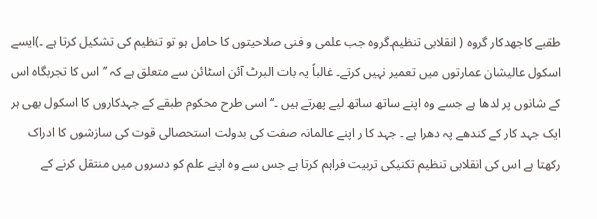طقبے کاجھدکار گروہ ( انقلابی تنظیم۔گروہ جب علمی و فنی صلاحیتوں کا حامل ہو تو تنظیم کی تشکیل کرتا ہے ۔)ایسے اسکول عالیشان عمارتوں میں تعمیر نہیں کرتے۔ غالباً یہ بات البرٹ آئن اسٹائن سے متعلق ہے کہ ’’ اس کا تجربگاہ اس کے شانوں پر لدھا ہے جسے وہ اپنے ساتھ ساتھ لیے پھرتے ہیں ۔‘‘اسی طرح محکوم طبقے کے جہدکاروں کا اسکول بھی ہر ایک جہد کار کے کندھے پہ دھرا ہے ۔ جہد کا ر اپنے عالمانہ صفت کی بدولت استحصالی قوت کی سازشوں کا ادراک رکھتا ہے اس کی انقلابی تنظیم تکنیکی تربیت فراہم کرتا ہے جس سے وہ اپنے علم کو دسروں میں منتقل کرنے کے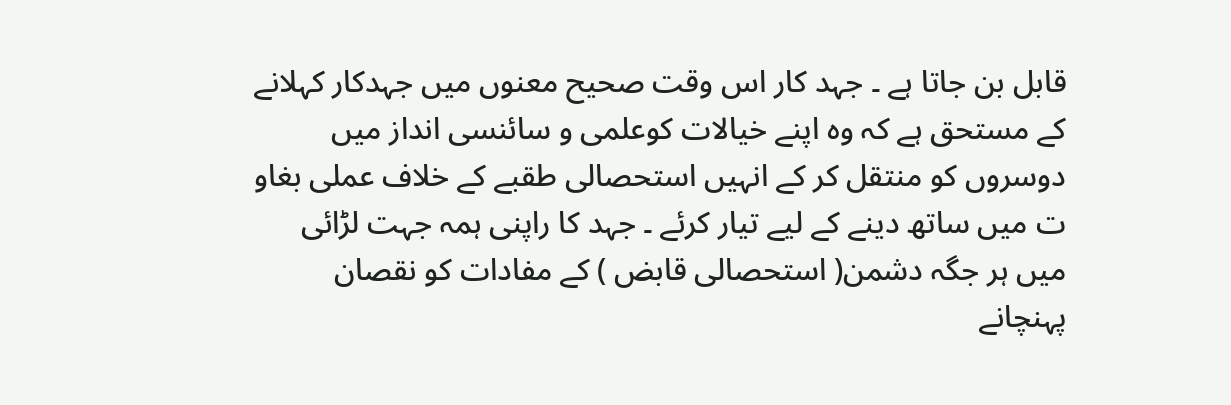قابل بن جاتا ہے ۔ جہد کار اس وقت صحیح معنوں میں جہدکار کہلانے کے مستحق ہے کہ وہ اپنے خیالات کوعلمی و سائنسی انداز میں دوسروں کو منتقل کر کے انہیں استحصالی طقبے کے خلاف عملی بغاو ت میں ساتھ دینے کے لیے تیار کرئے ۔ جہد کا راپنی ہمہ جہت لڑائی میں ہر جگہ دشمن( استحصالی قابض ) کے مفادات کو نقصان پہنچانے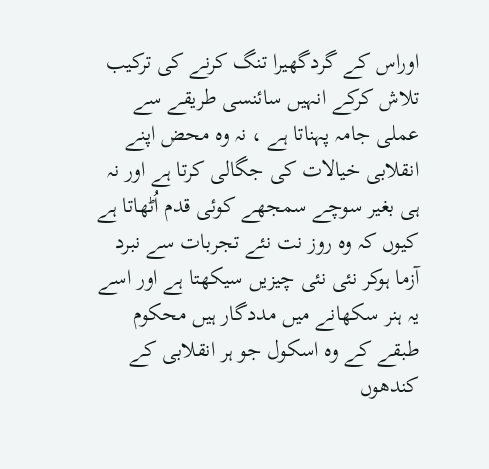اوراس کے گردگھیرا تنگ کرنے کی ترکیب تلاش کرکے انہیں سائنسی طریقے سے عملی جامہ پہناتا ہے ، نہ وہ محض اپنے انقلابی خیالات کی جگالی کرتا ہے اور نہ ہی بغیر سوچے سمجھے کوئی قدم اُٹھاتا ہے کیوں کہ وہ روز نت نئے تجربات سے نبرد آزما ہوکر نئی نئی چیزیں سیکھتا ہے اور اسے یہ ہنر سکھانے میں مددگار ہیں محکوم طبقے کے وہ اسکول جو ہر انقلابی کے کندھوں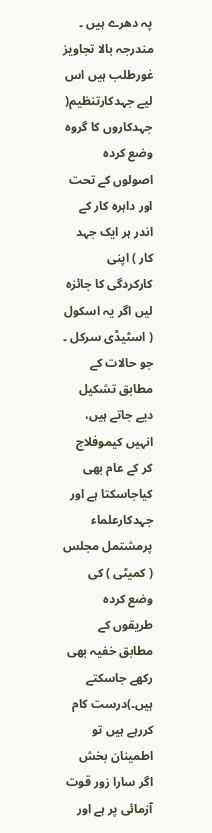پہ دھرے ہیں ۔
مندرجہ بالا تجاویز غورطلب ہیں اس لیے جہدکارتنظیم( جہدکاروں کا گروہ وضع کردہ اصولوں کے تحت اور داہرہ کار کے اندر ہر ایک جہد کار ) اپنی کارکردگی کا جائزہ لیں اگر یہ اسکول ( اسٹیڈی سرکل ۔ جو حالات کے مطابق تشکیل دیے جاتے ہیں، انہیں کیموفلاج کر کے عام بھی کیاجاسکتا ہے اور جہدکارعلماء پرمشتمل مجلس ( کمیٹی ) کی وضع کردہ طریقوں کے مطابق خفیہ بھی رکھے جاسکتے ہیں۔)درست کام کررہے ہیں تو اطمینان بخش اگر سارا زور قوت آزمائی پر ہے اور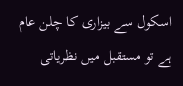اسکول سے بیزاری کا چلن عام ہے تو مستقبل میں نظریاتی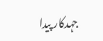جہدکار پیدا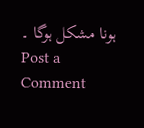ہونا مشکل ہوگا ۔
Post a Comment